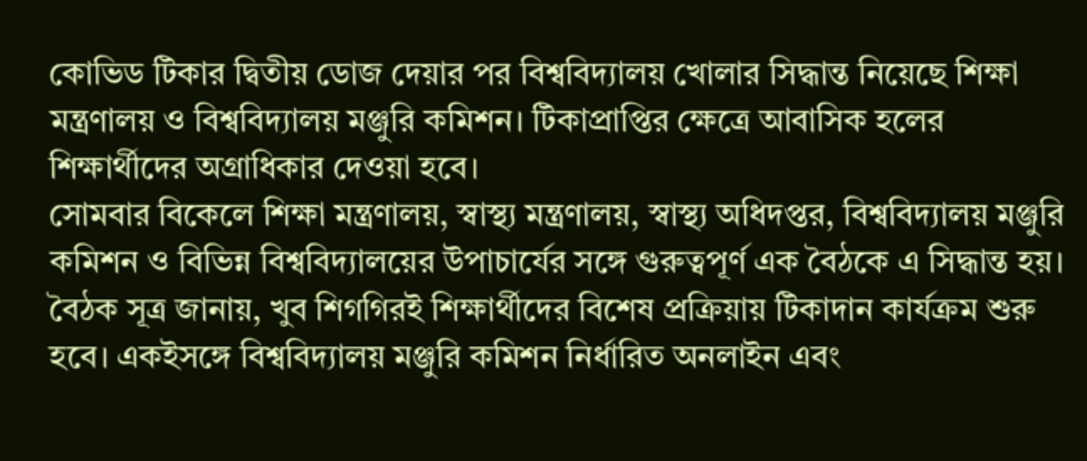কোভিড টিকার দ্বিতীয় ডোজ দেয়ার পর বিশ্ববিদ্যালয় খোলার সিদ্ধান্ত নিয়েছে শিক্ষা মন্ত্রণালয় ও বিশ্ববিদ্যালয় মঞ্জুরি কমিশন। টিকাপ্রাপ্তির ক্ষেত্রে আবাসিক হলের শিক্ষার্থীদের অগ্রাধিকার দেওয়া হবে।
সোমবার বিকেলে শিক্ষা মন্ত্রণালয়, স্বাস্থ্য মন্ত্রণালয়, স্বাস্থ্য অধিদপ্তর, বিশ্ববিদ্যালয় মঞ্জুরি কমিশন ও বিভিন্ন বিশ্ববিদ্যালয়ের উপাচার্যের সঙ্গে গুরুত্বপূর্ণ এক বৈঠকে এ সিদ্ধান্ত হয়।
বৈঠক সূত্র জানায়, খুব শিগগিরই শিক্ষার্থীদের বিশেষ প্রক্রিয়ায় টিকাদান কার্যক্রম শুরু হবে। একইসঙ্গে বিশ্ববিদ্যালয় মঞ্জুরি কমিশন নির্ধারিত অনলাইন এবং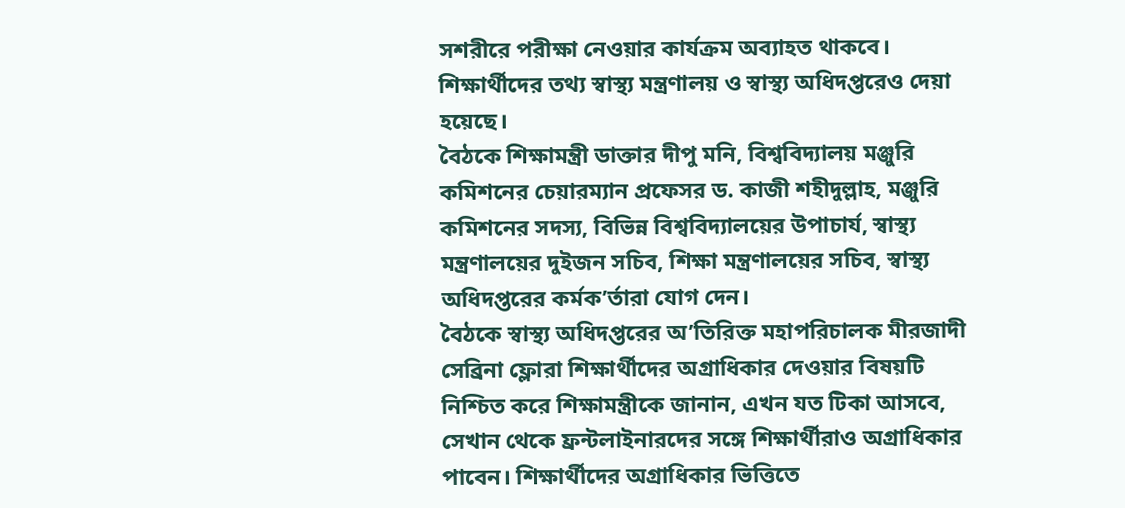সশরীরে পরীক্ষা নেওয়ার কার্যক্রম অব্যাহত থাকবে। শিক্ষার্থীদের তথ্য স্বাস্থ্য মন্ত্রণালয় ও স্বাস্থ্য অধিদপ্তরেও দেয়া হয়েছে।
বৈঠকে শিক্ষামন্ত্রী ডাক্তার দীপু মনি, বিশ্ববিদ্যালয় মঞ্জুরি কমিশনের চেয়ারম্যান প্রফেসর ড. কাজী শহীদুল্লাহ, মঞ্জুরি কমিশনের সদস্য, বিভিন্ন বিশ্ববিদ্যালয়ের উপাচার্য, স্বাস্থ্য মন্ত্রণালয়ের দুইজন সচিব, শিক্ষা মন্ত্রণালয়ের সচিব, স্বাস্থ্য অধিদপ্তরের কর্মক’র্তারা যোগ দেন।
বৈঠকে স্বাস্থ্য অধিদপ্তরের অ’তিরিক্ত মহাপরিচালক মীরজাদী সেব্রিনা ফ্লোরা শিক্ষার্থীদের অগ্রাধিকার দেওয়ার বিষয়টি নিশ্চিত করে শিক্ষামন্ত্রীকে জানান, এখন যত টিকা আসবে, সেখান থেকে ফ্রন্টলাইনারদের সঙ্গে শিক্ষার্থীরাও অগ্রাধিকার পাবেন। শিক্ষার্থীদের অগ্রাধিকার ভিত্তিতে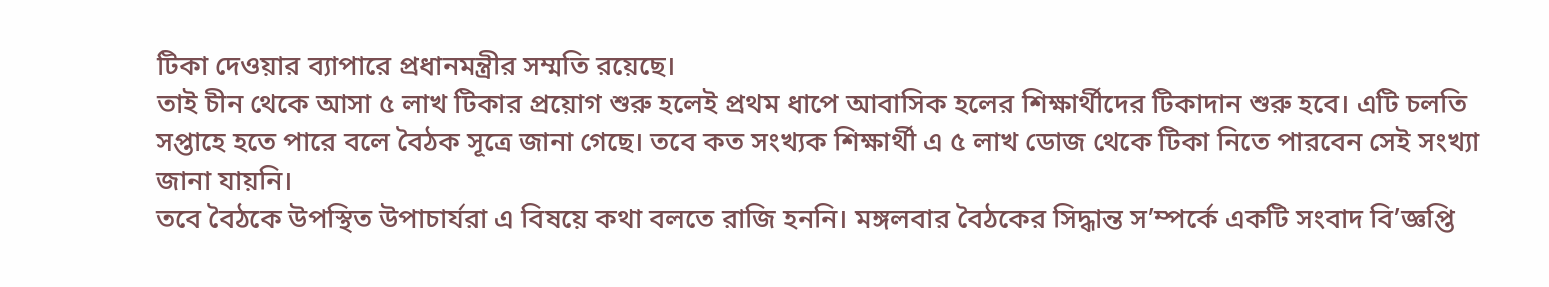টিকা দেওয়ার ব্যাপারে প্রধানমন্ত্রীর সম্মতি রয়েছে।
তাই চীন থেকে আসা ৫ লাখ টিকার প্রয়োগ শুরু হলেই প্রথম ধাপে আবাসিক হলের শিক্ষার্থীদের টিকাদান শুরু হবে। এটি চলতি সপ্তাহে হতে পারে বলে বৈঠক সূত্রে জানা গেছে। তবে কত সংখ্যক শিক্ষার্থী এ ৫ লাখ ডোজ থেকে টিকা নিতে পারবেন সেই সংখ্যা জানা যায়নি।
তবে বৈঠকে উপস্থিত উপাচার্যরা এ বিষয়ে কথা বলতে রাজি হননি। মঙ্গলবার বৈঠকের সিদ্ধান্ত স’ম্পর্কে একটি সংবাদ বি’জ্ঞপ্তি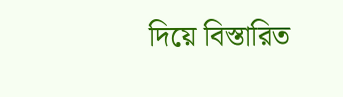দিয়ে বিস্তারিত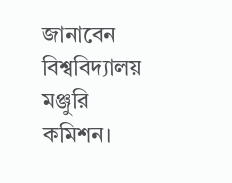জানাবেন বিশ্ববিদ্যালয় মঞ্জুরি কমিশন।